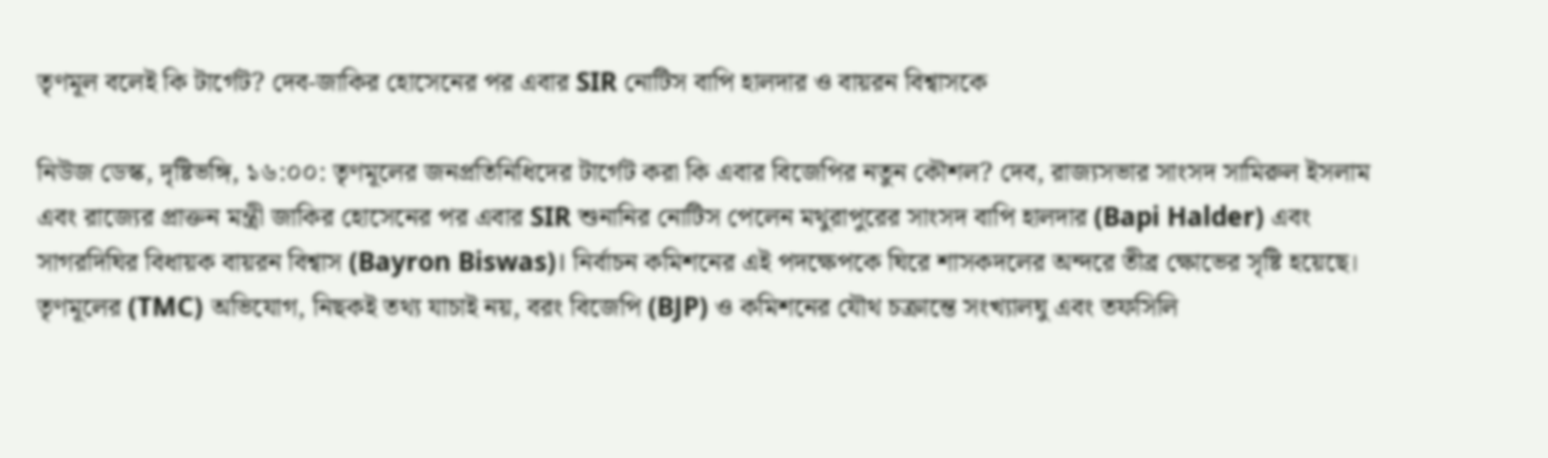তৃণমূল বলেই কি টার্গেট? দেব-জাকির হোসেনের পর এবার SIR নোটিস বাপি হালদার ও বায়রন বিশ্বাসকে

নিউজ ডেস্ক, দৃষ্টিভঙ্গি, ১৬:০০: তৃণমূলের জনপ্রতিনিধিদের টার্গেট করা কি এবার বিজেপির নতুন কৌশল? দেব, রাজ্যসভার সাংসদ সামিরুল ইসলাম এবং রাজ্যের প্রাক্তন মন্ত্রী জাকির হোসেনের পর এবার SIR শুনানির নোটিস পেলেন মথুরাপুরের সাংসদ বাপি হালদার (Bapi Halder) এবং সাগরদিঘির বিধায়ক বায়রন বিশ্বাস (Bayron Biswas)। নির্বাচন কমিশনের এই পদক্ষেপকে ঘিরে শাসকদলের অন্দরে তীব্র ক্ষোভের সৃষ্টি হয়েছে। তৃণমূলের (TMC) অভিযোগ, নিছকই তথ্য যাচাই নয়, বরং বিজেপি (BJP) ও কমিশনের যৌথ চক্রান্তে সংখ্যালঘু এবং তফসিলি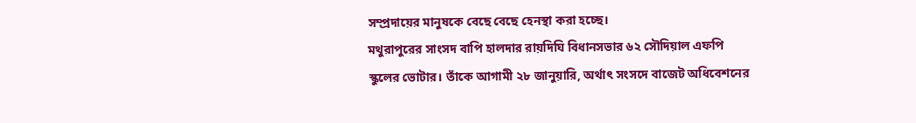সম্প্রদায়ের মানুষকে বেছে বেছে হেনস্থা করা হচ্ছে।
মথুরাপুরের সাংসদ বাপি হালদার রায়দিঘি বিধানসভার ৬২ সৌদিয়াল এফপি স্কুলের ভোটার। তাঁকে আগামী ২৮ জানুয়ারি, অর্থাৎ সংসদে বাজেট অধিবেশনের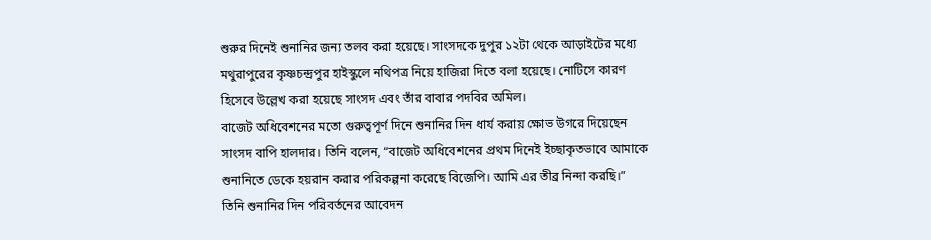শুরুর দিনেই শুনানির জন্য তলব করা হয়েছে। সাংসদকে দুপুর ১২টা থেকে আড়াইটের মধ্যে মথুরাপুরের কৃষ্ণচন্দ্রপুর হাইস্কুলে নথিপত্র নিয়ে হাজিরা দিতে বলা হয়েছে। নোটিসে কারণ হিসেবে উল্লেখ করা হয়েছে সাংসদ এবং তাঁর বাবার পদবির অমিল।
বাজেট অধিবেশনের মতো গুরুত্বপূর্ণ দিনে শুনানির দিন ধার্য করায় ক্ষোভ উগরে দিয়েছেন সাংসদ বাপি হালদার। তিনি বলেন, “বাজেট অধিবেশনের প্রথম দিনেই ইচ্ছাকৃতভাবে আমাকে শুনানিতে ডেকে হয়রান করার পরিকল্পনা করেছে বিজেপি। আমি এর তীব্র নিন্দা করছি।” তিনি শুনানির দিন পরিবর্তনের আবেদন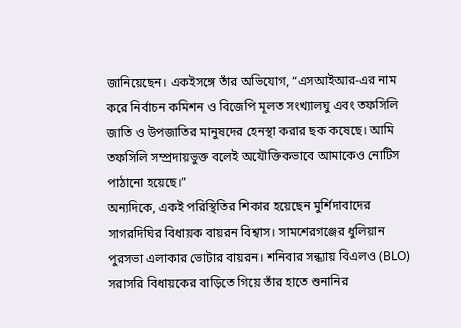জানিয়েছেন। একইসঙ্গে তাঁর অভিযোগ, “এসআইআর-এর নাম করে নির্বাচন কমিশন ও বিজেপি মূলত সংখ্যালঘু এবং তফসিলি জাতি ও উপজাতির মানুষদের হেনস্থা করার ছক কষেছে। আমি তফসিলি সম্প্রদায়ভুক্ত বলেই অযৌক্তিকভাবে আমাকেও নোটিস পাঠানো হয়েছে।”
অন্যদিকে, একই পরিস্থিতির শিকার হয়েছেন মুর্শিদাবাদের সাগরদিঘির বিধায়ক বায়রন বিশ্বাস। সামশেরগঞ্জের ধুলিয়ান পুরসভা এলাকার ভোটার বায়রন। শনিবার সন্ধ্যায় বিএলও (BLO) সরাসরি বিধায়কের বাড়িতে গিয়ে তাঁর হাতে শুনানির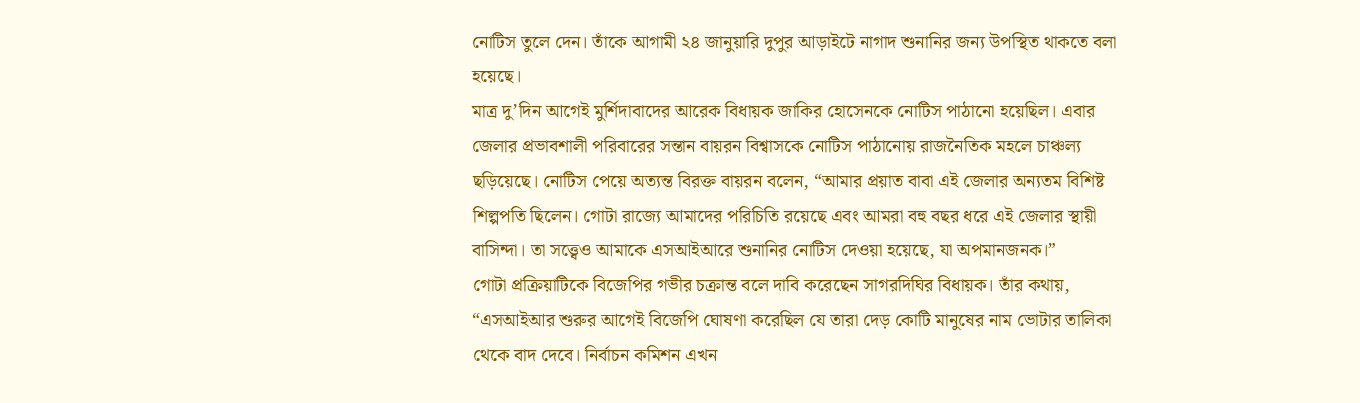নোটিস তুলে দেন। তাঁকে আগামী ২৪ জানুয়ারি দুপুর আড়াইটে নাগাদ শুনানির জন্য উপস্থিত থাকতে বলা হয়েছে।
মাত্র দু’দিন আগেই মুর্শিদাবাদের আরেক বিধায়ক জাকির হোসেনকে নোটিস পাঠানো হয়েছিল। এবার জেলার প্রভাবশালী পরিবারের সন্তান বায়রন বিশ্বাসকে নোটিস পাঠানোয় রাজনৈতিক মহলে চাঞ্চল্য ছড়িয়েছে। নোটিস পেয়ে অত্যন্ত বিরক্ত বায়রন বলেন, “আমার প্রয়াত বাবা এই জেলার অন্যতম বিশিষ্ট শিল্পপতি ছিলেন। গোটা রাজ্যে আমাদের পরিচিতি রয়েছে এবং আমরা বহু বছর ধরে এই জেলার স্থায়ী বাসিন্দা। তা সত্ত্বেও আমাকে এসআইআরে শুনানির নোটিস দেওয়া হয়েছে, যা অপমানজনক।”
গোটা প্রক্রিয়াটিকে বিজেপির গভীর চক্রান্ত বলে দাবি করেছেন সাগরদিঘির বিধায়ক। তাঁর কথায়, “এসআইআর শুরুর আগেই বিজেপি ঘোষণা করেছিল যে তারা দেড় কোটি মানুষের নাম ভোটার তালিকা থেকে বাদ দেবে। নির্বাচন কমিশন এখন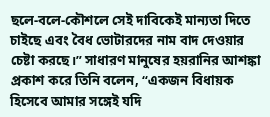ছলে-বলে-কৌশলে সেই দাবিকেই মান্যতা দিতে চাইছে এবং বৈধ ভোটারদের নাম বাদ দেওয়ার চেষ্টা করছে।” সাধারণ মানুষের হয়রানির আশঙ্কা প্রকাশ করে তিনি বলেন, “একজন বিধায়ক হিসেবে আমার সঙ্গেই যদি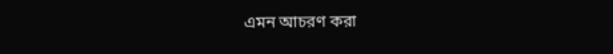এমন আচরণ করা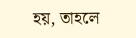হয়, তাহলে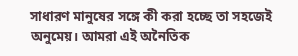সাধারণ মানুষের সঙ্গে কী করা হচ্ছে তা সহজেই অনুমেয়। আমরা এই অনৈতিক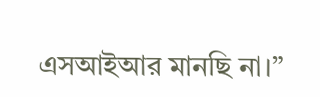এসআইআর মানছি না।”